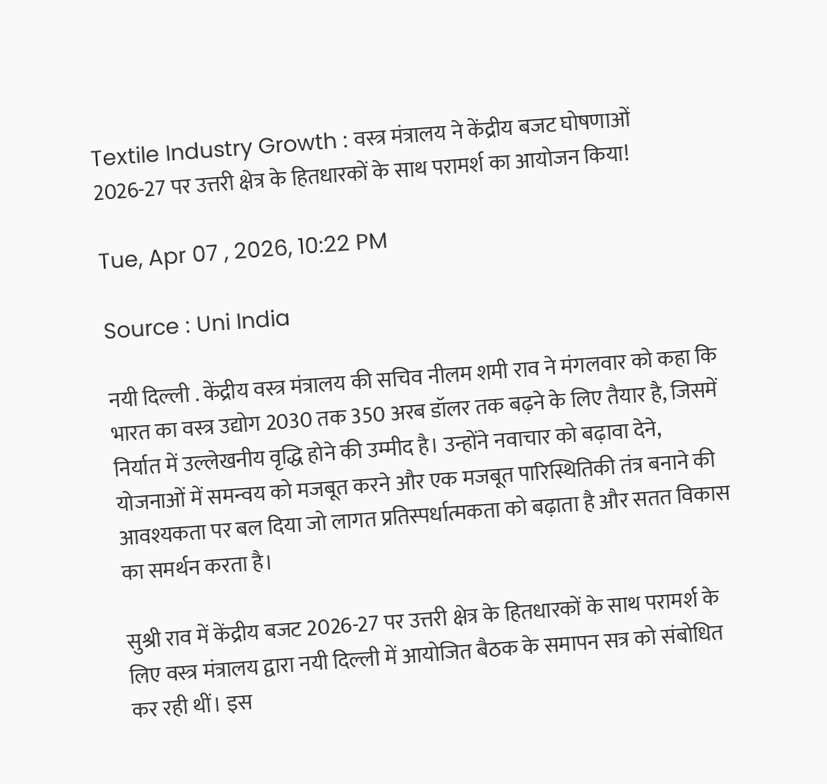Textile Industry Growth : वस्त्र मंत्रालय ने केंद्रीय बजट घोषणाओं 2026-27 पर उत्तरी क्षेत्र के हितधारकों के साथ परामर्श का आयोजन किया!

Tue, Apr 07 , 2026, 10:22 PM

Source : Uni India

नयी दिल्ली . केंद्रीय वस्त्र मंत्रालय की सचिव नीलम शमी राव ने मंगलवार को कहा कि भारत का वस्त्र उद्योग 2030 तक 350 अरब डॉलर तक बढ़ने के लिए तैयार है, जिसमें निर्यात में उल्लेखनीय वृद्धि होने की उम्मीद है। उन्होंने नवाचार को बढ़ावा देने, योजनाओं में समन्वय को मजबूत करने और एक मजबूत पारिस्थितिकी तंत्र बनाने की आवश्यकता पर बल दिया जो लागत प्रतिस्पर्धात्मकता को बढ़ाता है और सतत विकास का समर्थन करता है।

सुश्री राव में केंद्रीय बजट 2026-27 पर उत्तरी क्षेत्र के हितधारकों के साथ परामर्श के लिए वस्त्र मंत्रालय द्वारा नयी दिल्ली में आयोजित बैठक के समापन सत्र को संबोधित कर रही थीं। इस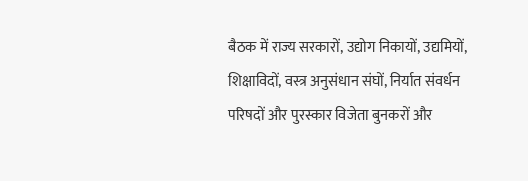बैठक में राज्य सरकारों, उद्योग निकायों, उद्यमियों, शिक्षाविदों, वस्त्र अनुसंधान संघों, निर्यात संवर्धन परिषदों और पुरस्कार विजेता बुनकरों और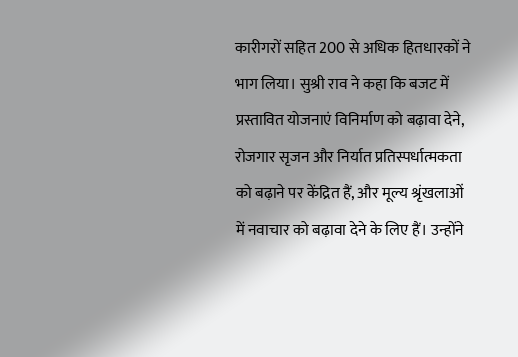कारीगरों सहित 200 से अधिक हितधारकों ने भाग लिया। सुश्री राव ने कहा कि बजट में प्रस्तावित योजनाएं विनिर्माण को बढ़ावा देने, रोजगार सृजन और निर्यात प्रतिस्पर्धात्मकता को बढ़ाने पर केंद्रित हैं, और मूल्य श्रृंखलाओं में नवाचार को बढ़ावा देने के लिए हैं। उन्होंने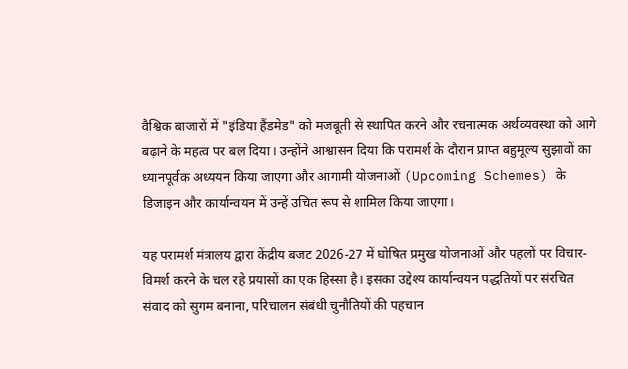वैश्विक बाजारों में "इंडिया हैंडमेड" को मजबूती से स्थापित करने और रचनात्मक अर्थव्यवस्था को आगे बढ़ाने के महत्व पर बल दिया। उन्होंने आश्वासन दिया कि परामर्श के दौरान प्राप्त बहुमूल्य सुझावों का ध्यानपूर्वक अध्ययन किया जाएगा और आगामी योजनाओं (Upcoming Schemes) के डिजाइन और कार्यान्वयन में उन्हें उचित रूप से शामिल किया जाएगा।

यह परामर्श मंत्रालय द्वारा केंद्रीय बजट 2026-27 में घोषित प्रमुख योजनाओं और पहलों पर विचार-विमर्श करने के चल रहे प्रयासों का एक हिस्सा है। इसका उद्देश्य कार्यान्वयन पद्धतियों पर संरचित संवाद को सुगम बनाना, परिचालन संबंधी चुनौतियों की पहचान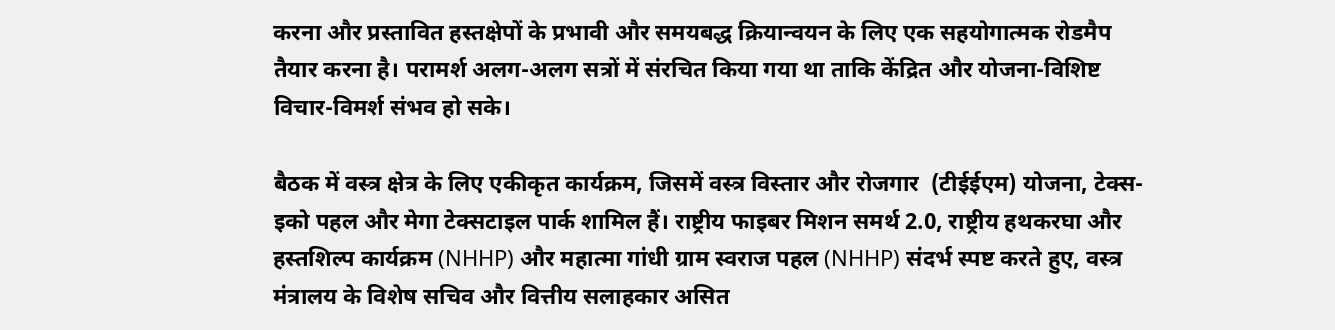करना और प्रस्तावित हस्तक्षेपों के प्रभावी और समयबद्ध क्रियान्वयन के लिए एक सहयोगात्मक रोडमैप तैयार करना है। परामर्श अलग-अलग सत्रों में संरचित किया गया था ताकि केंद्रित और योजना-विशिष्ट विचार-विमर्श संभव हो सके।

बैठक में वस्त्र क्षेत्र के लिए एकीकृत कार्यक्रम, जिसमें वस्त्र विस्तार और रोजगार  (टीईईएम) योजना, टेक्स-इको पहल और मेगा टेक्सटाइल पार्क शामिल हैं। राष्ट्रीय फाइबर मिशन समर्थ 2.0, राष्ट्रीय हथकरघा और हस्तशिल्प कार्यक्रम (NHHP) और महात्मा गांधी ग्राम स्वराज पहल (NHHP) संदर्भ स्पष्ट करते हुए, वस्त्र मंत्रालय के विशेष सचिव और वित्तीय सलाहकार असित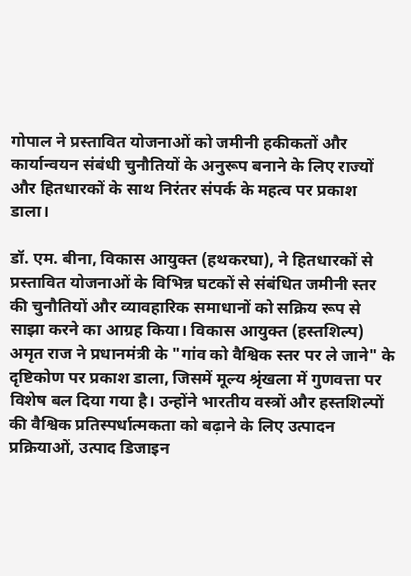गोपाल ने प्रस्तावित योजनाओं को जमीनी हकीकतों और कार्यान्वयन संबंधी चुनौतियों के अनुरूप बनाने के लिए राज्यों और हितधारकों के साथ निरंतर संपर्क के महत्व पर प्रकाश डाला।

डॉ. एम. बीना, विकास आयुक्त (हथकरघा), ने हितधारकों से प्रस्तावित योजनाओं के विभिन्न घटकों से संबंधित जमीनी स्तर की चुनौतियों और व्यावहारिक समाधानों को सक्रिय रूप से साझा करने का आग्रह किया। विकास आयुक्त (हस्तशिल्प) अमृत राज ने प्रधानमंत्री के "गांव को वैश्विक स्तर पर ले जाने" के दृष्टिकोण पर प्रकाश डाला, जिसमें मूल्य श्रृंखला में गुणवत्ता पर विशेष बल दिया गया है। उन्होंने भारतीय वस्त्रों और हस्तशिल्पों की वैश्विक प्रतिस्पर्धात्मकता को बढ़ाने के लिए उत्पादन प्रक्रियाओं, उत्पाद डिजाइन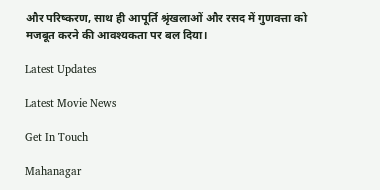और परिष्करण, साथ ही आपूर्ति श्रृंखलाओं और रसद में गुणवत्ता को मजबूत करने की आवश्यकता पर बल दिया।

Latest Updates

Latest Movie News

Get In Touch

Mahanagar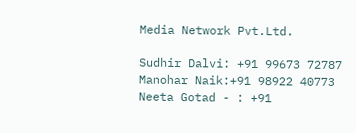Media Network Pvt.Ltd.

Sudhir Dalvi: +91 99673 72787
Manohar Naik:+91 98922 40773
Neeta Gotad - : +91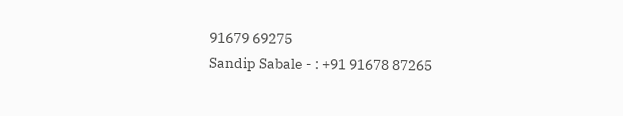91679 69275
Sandip Sabale - : +91 91678 87265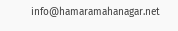info@hamaramahanagar.net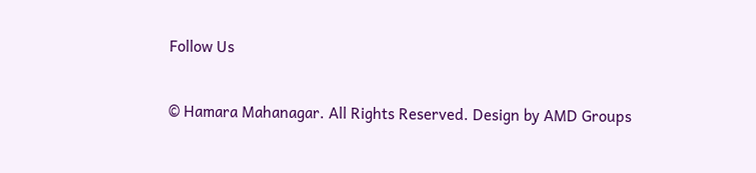Follow Us

© Hamara Mahanagar. All Rights Reserved. Design by AMD Groups